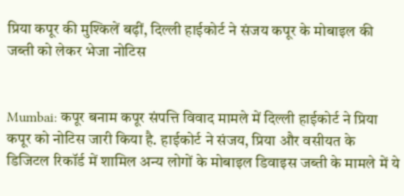प्रिया कपूर की मुश्किलें बढ़ीं, दिल्ली हाईकोर्ट ने संजय कपूर के मोबाइल की जब्ती को लेकर भेजा नोटिस


Mumbai: कपूर बनाम कपूर संपत्ति विवाद मामले में दिल्ली हाईकोर्ट ने प्रिया कपूर को नोटिस जारी किया है. हाईकोर्ट ने संजय, प्रिया और वसीयत के डिजिटल रिकॉर्ड में शामिल अन्य लोगों के मोबाइल डिवाइस जब्ती के मामले में ये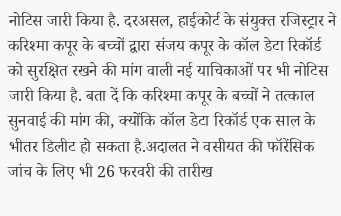नोटिस जारी किया है. दरअसल, हाईकोर्ट के संयुक्त रजिस्ट्रार ने करिश्मा कपूर के बच्चों द्वारा संजय कपूर के कॉल डेटा रिकॉर्ड को सुरक्षित रखने की मांग वाली नई याचिकाओं पर भी नोटिस जारी किया है. बता दें कि करिश्मा कपूर के बच्चों ने तत्काल सुनवाई की मांग की, क्योंकि कॉल डेटा रिकॉर्ड एक साल के भीतर डिलीट हो सकता है.अदालत ने वसीयत की फॉरेंसिक जांच के लिए भी 26 फरवरी की तारीख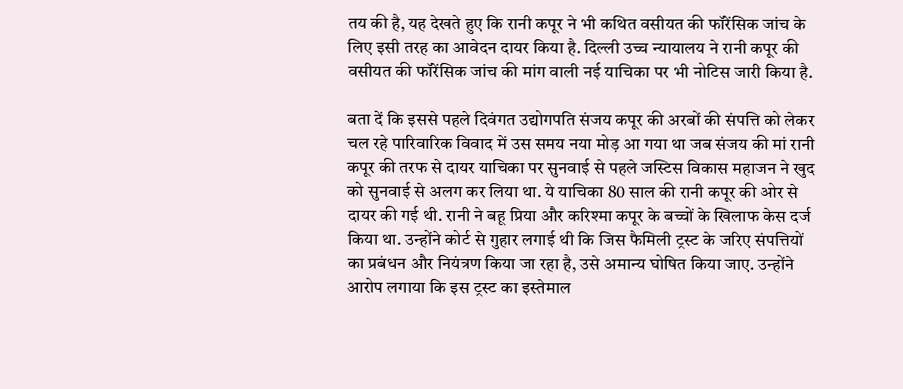तय की है, यह देखते हुए कि रानी कपूर ने भी कथित वसीयत की फॉरेंसिक जांच के लिए इसी तरह का आवेदन दायर किया है. दिल्ली उच्च न्यायालय ने रानी कपूर की वसीयत की फॉरेंसिक जांच की मांग वाली नई याचिका पर भी नोटिस जारी किया है.

बता दें कि इससे पहले दिवंगत उद्योगपति संजय कपूर की अरबों की संपत्ति को लेकर चल रहे पारिवारिक विवाद में उस समय नया मोड़ आ गया था जब संजय की मां रानी कपूर की तरफ से दायर याचिका पर सुनवाई से पहले जस्टिस विकास महाजन ने खुद को सुनवाई से अलग कर लिया था. ये याचिका 80 साल की रानी कपूर की ओर से दायर की गई थी. रानी ने बहू प्रिया और करिश्मा कपूर के बच्चों के खिलाफ केस दर्ज किया था. उन्होंने कोर्ट से गुहार लगाई थी कि जिस फैमिली ट्रस्ट के जरिए संपत्तियों का प्रबंधन और नियंत्रण किया जा रहा है, उसे अमान्य घोषित किया जाए. उन्होंने आरोप लगाया कि इस ट्रस्ट का इस्तेमाल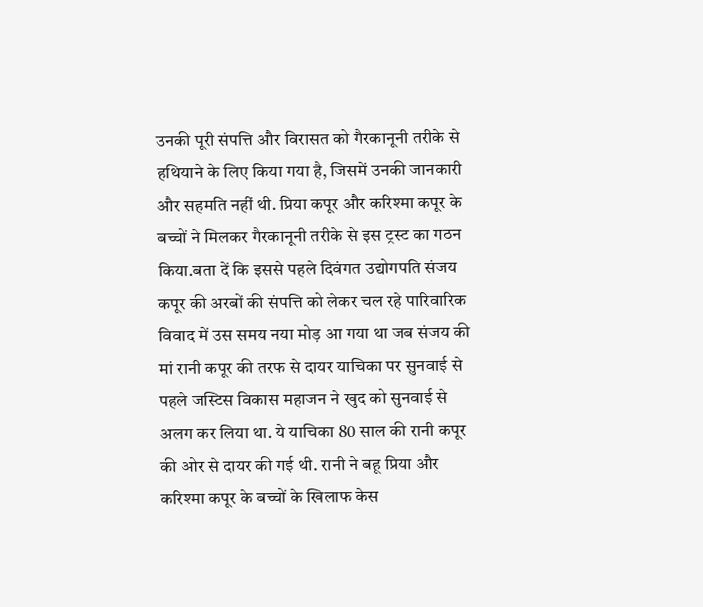उनकी पूरी संपत्ति और विरासत को गैरकानूनी तरीके से हथियाने के लिए किया गया है, जिसमें उनकी जानकारी और सहमति नहीं थी. प्रिया कपूर और करिश्मा कपूर के बच्चों ने मिलकर गैरकानूनी तरीके से इस ट्रस्ट का गठन किया.बता दें कि इससे पहले दिवंगत उद्योगपति संजय कपूर की अरबों की संपत्ति को लेकर चल रहे पारिवारिक विवाद में उस समय नया मोड़ आ गया था जब संजय की मां रानी कपूर की तरफ से दायर याचिका पर सुनवाई से पहले जस्टिस विकास महाजन ने खुद को सुनवाई से अलग कर लिया था. ये याचिका 80 साल की रानी कपूर की ओर से दायर की गई थी. रानी ने बहू प्रिया और करिश्मा कपूर के बच्चों के खिलाफ केस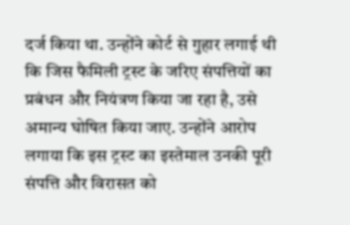दर्ज किया था. उन्होंने कोर्ट से गुहार लगाई थी कि जिस फैमिली ट्रस्ट के जरिए संपत्तियों का प्रबंधन और नियंत्रण किया जा रहा है, उसे अमान्य घोषित किया जाए. उन्होंने आरोप लगाया कि इस ट्रस्ट का इस्तेमाल उनकी पूरी संपत्ति और विरासत को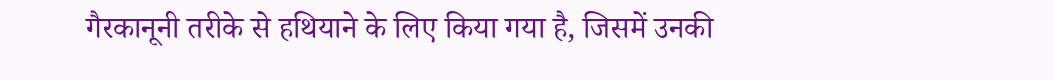गैरकानूनी तरीके से हथियाने के लिए किया गया है, जिसमें उनकी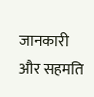जानकारी और सहमति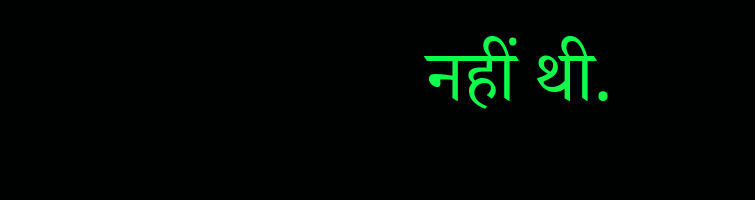नहीं थी.